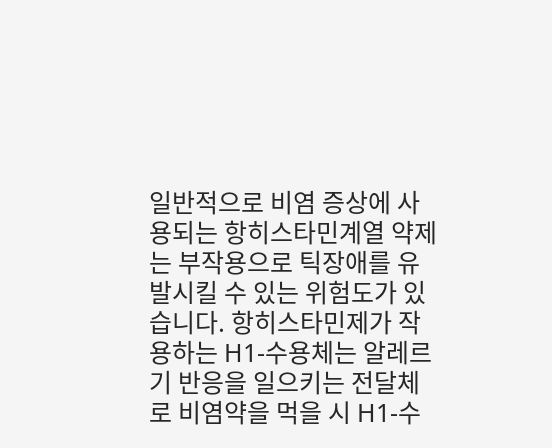일반적으로 비염 증상에 사용되는 항히스타민계열 약제는 부작용으로 틱장애를 유발시킬 수 있는 위험도가 있습니다. 항히스타민제가 작용하는 H1-수용체는 알레르기 반응을 일으키는 전달체로 비염약을 먹을 시 H1-수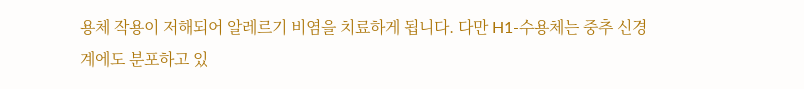용체 작용이 저해되어 알레르기 비염을 치료하게 됩니다. 다만 H1-수용체는 중추 신경계에도 분포하고 있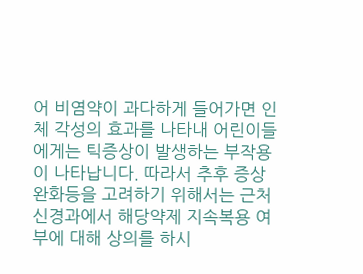어 비염약이 과다하게 들어가면 인체 각성의 효과를 나타내 어린이들에게는 틱증상이 발생하는 부작용이 나타납니다. 따라서 추후 증상 완화등을 고려하기 위해서는 근처 신경과에서 해당약제 지속복용 여부에 대해 상의를 하시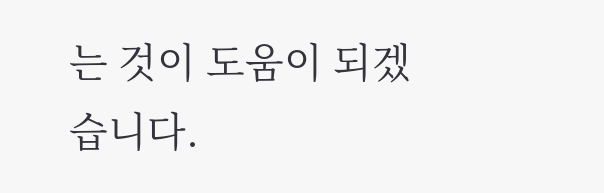는 것이 도움이 되겠습니다.